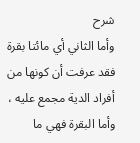شرح
وأما الثاني أي مائتا بقرة فقد عرفت أن كونها من أفراد الدية مجمع عليه ، وأما البقرة فهي ما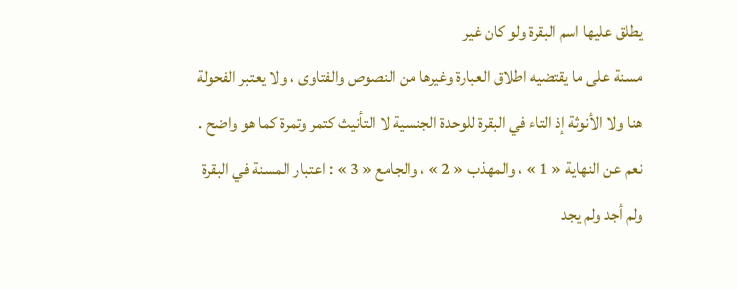يطلق عليها اسم البقرة ولو كان غير
مسنة على ما يقتضيه اطلاق العبارة وغيرها من النصوص والفتاوى ، ولا يعتبر الفحولة هنا ولا الأنوثة إذ التاء في البقرة للوحدة الجنسية لا التأنيث كتمر وتمرة كما هو واضح .
نعم عن النهاية « 1 » ، والمهذب « 2 » ، والجامع « 3 » : اعتبار المسنة في البقرة ولم أجد ولم يجد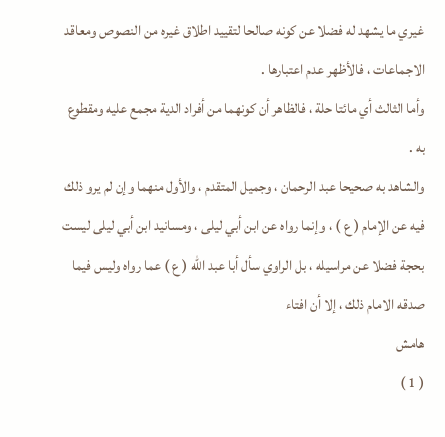غيري ما يشهد له فضلا عن كونه صالحا لتقييد اطلاق غيره من النصوص ومعاقد الاجماعات ، فالأظهر عدم اعتبارها .
وأما الثالث أي مائتا حلة ، فالظاهر أن كونهما من أفراد الدية مجمع عليه ومقطوع به .
والشاهد به صحيحا عبد الرحمان ، وجميل المتقدم ، والأول منهما وإن لم يرو ذلك فيه عن الإمام ( ع ) ، وإنما رواه عن ابن أبي ليلى ، ومسانيد ابن أبي ليلى ليست بحجة فضلا عن مراسيله ، بل الراوي سأل أبا عبد الله ( ع ) عما رواه وليس فيما صدقه الامام ذلك ، إلا أن افتاء
هامش
( 1 )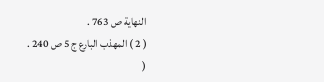النهاية ص 763 .
( 2 ) المهذب البارع ج 5 ص 240 .
(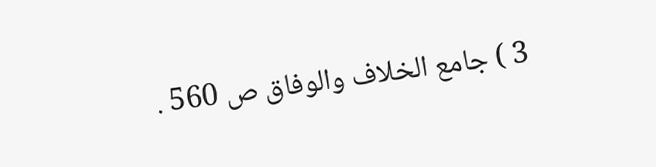3 ) جامع الخلاف والوفاق ص 560 .